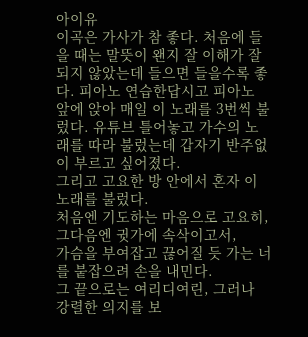아이유
이곡은 가사가 참 좋다. 처음에 들을 때는 말뜻이 왠지 잘 이해가 잘 되지 않았는데 들으면 들을수록 좋다. 피아노 연습한답시고 피아노 앞에 앉아 매일 이 노래를 3번씩 불렀다. 유튜브 틀어놓고 가수의 노래를 따라 불렀는데 갑자기 반주없이 부르고 싶어졌다.
그리고 고요한 방 안에서 혼자 이 노래를 불렀다.
처음엔 기도하는 마음으로 고요히,
그다음엔 귓가에 속삭이고서,
가슴을 부여잡고 끊어질 듯 가는 너를 붙잡으려 손을 내민다.
그 끝으로는 여리디여린, 그러나 강렬한 의지를 보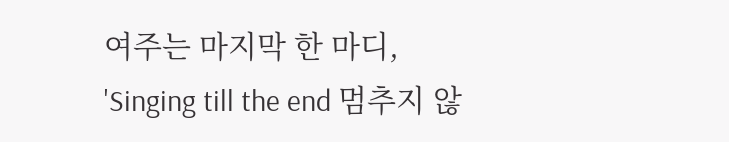여주는 마지막 한 마디,
'Singing till the end 멈추지 않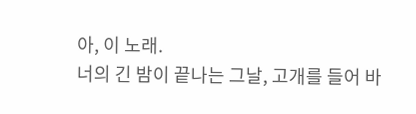아, 이 노래.
너의 긴 밤이 끝나는 그날, 고개를 들어 바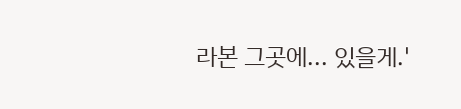라본 그곳에... 있을게.'